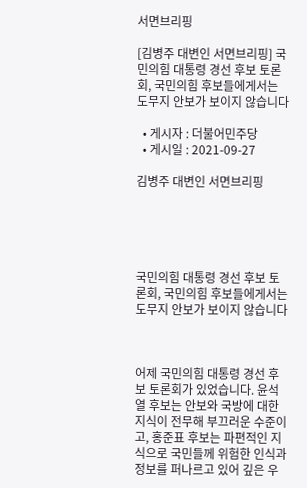서면브리핑

[김병주 대변인 서면브리핑] 국민의힘 대통령 경선 후보 토론회, 국민의힘 후보들에게서는 도무지 안보가 보이지 않습니다

  • 게시자 : 더불어민주당
  • 게시일 : 2021-09-27

김병주 대변인 서면브리핑





국민의힘 대통령 경선 후보 토론회, 국민의힘 후보들에게서는 도무지 안보가 보이지 않습니다



어제 국민의힘 대통령 경선 후보 토론회가 있었습니다. 윤석열 후보는 안보와 국방에 대한 지식이 전무해 부끄러운 수준이고, 홍준표 후보는 파편적인 지식으로 국민들께 위험한 인식과 정보를 퍼나르고 있어 깊은 우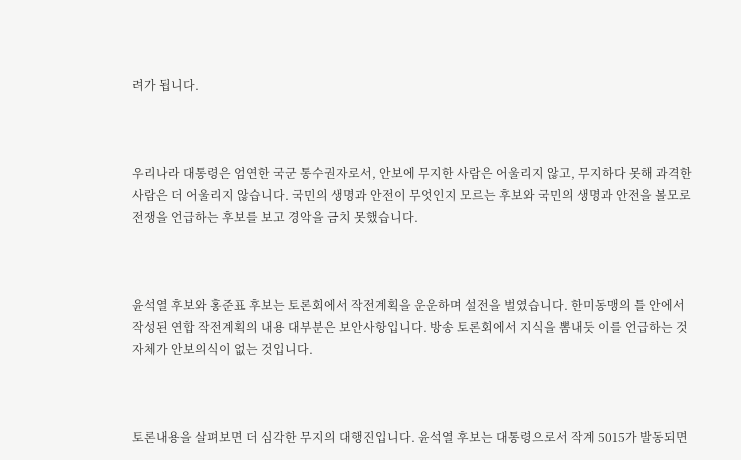려가 됩니다.



우리나라 대통령은 엄연한 국군 통수권자로서, 안보에 무지한 사람은 어울리지 않고, 무지하다 못해 과격한 사람은 더 어울리지 않습니다. 국민의 생명과 안전이 무엇인지 모르는 후보와 국민의 생명과 안전을 볼모로 전쟁을 언급하는 후보를 보고 경악을 금치 못했습니다.



윤석열 후보와 홍준표 후보는 토론회에서 작전계획을 운운하며 설전을 벌였습니다. 한미동맹의 틀 안에서 작성된 연합 작전계획의 내용 대부분은 보안사항입니다. 방송 토론회에서 지식을 뽐내듯 이를 언급하는 것 자체가 안보의식이 없는 것입니다.



토론내용을 살펴보면 더 심각한 무지의 대행진입니다. 윤석열 후보는 대통령으로서 작계 5015가 발동되면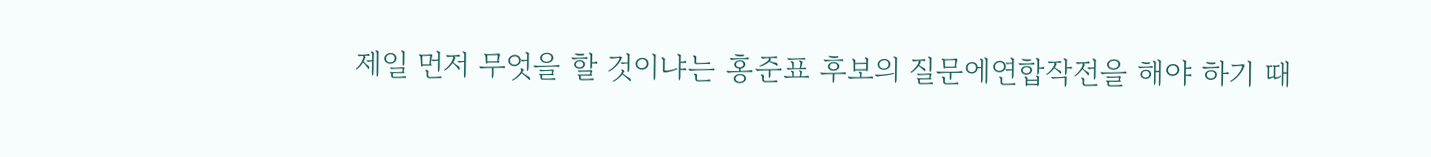제일 먼저 무엇을 할 것이냐는 홍준표 후보의 질문에연합작전을 해야 하기 때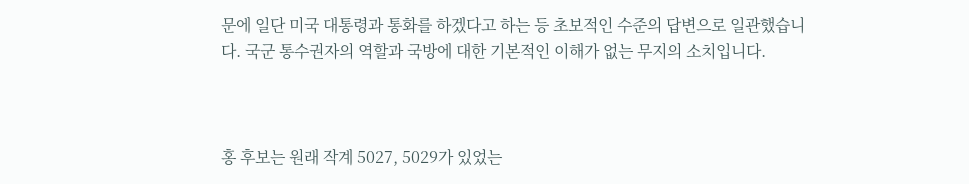문에 일단 미국 대통령과 통화를 하겠다고 하는 등 초보적인 수준의 답변으로 일관했습니다. 국군 통수권자의 역할과 국방에 대한 기본적인 이해가 없는 무지의 소치입니다.



홍 후보는 원래 작계 5027, 5029가 있었는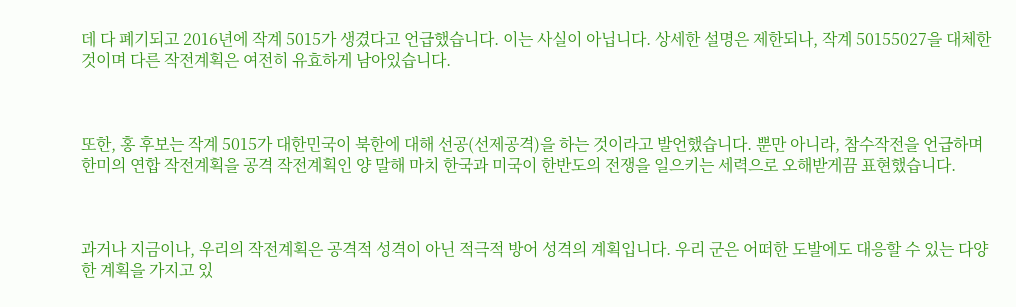데 다 폐기되고 2016년에 작계 5015가 생겼다고 언급했습니다. 이는 사실이 아닙니다. 상세한 설명은 제한되나, 작계 50155027을 대체한 것이며 다른 작전계획은 여전히 유효하게 남아있습니다.



또한, 홍 후보는 작계 5015가 대한민국이 북한에 대해 선공(선제공격)을 하는 것이라고 발언했습니다. 뿐만 아니라, 참수작전을 언급하며 한미의 연합 작전계획을 공격 작전계획인 양 말해 마치 한국과 미국이 한반도의 전쟁을 일으키는 세력으로 오해받게끔 표현했습니다.



과거나 지금이나, 우리의 작전계획은 공격적 성격이 아닌 적극적 방어 성격의 계획입니다. 우리 군은 어떠한 도발에도 대응할 수 있는 다양한 계획을 가지고 있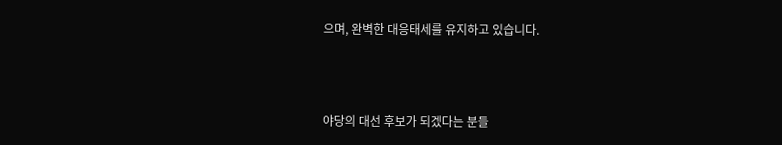으며, 완벽한 대응태세를 유지하고 있습니다.



야당의 대선 후보가 되겠다는 분들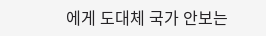에게 도대체 국가 안보는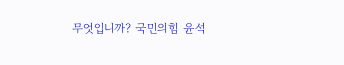무엇입니까? 국민의힘 윤석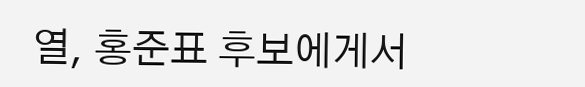열, 홍준표 후보에게서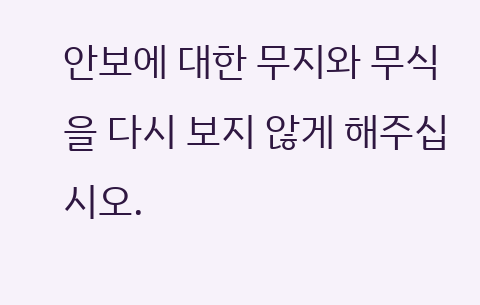안보에 대한 무지와 무식을 다시 보지 않게 해주십시오.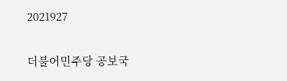2021927

더불어민주당 공보국